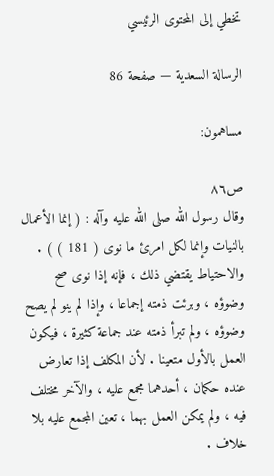تخطي إلى المحتوى الرئيسي

الرسالة السعدية — صفحة 86

مساهمون:

ص٨٦
وقال رسول الله صلى الله عليه وآله : ( إنما الأعمال بالنيات وإنما لكل امرئ ما نوى ( 181 ) ) . والاحتياط يقتضي ذلك ، فإنه إذا نوى صح وضوؤه ، وبرئت ذمته إجماعا ، وإذا لم ينو لم يصح وضوؤه ، ولم تبرأ ذمته عند جماعة كثيرة ، فيكون العمل بالأول متعينا . لأن المكلف إذا تعارض عنده حكمان ، أحدهما مجمع عليه ، والآخر مختلف فيه ، ولم يمكن العمل بهما ، تعين المجمع عليه بلا خلاف .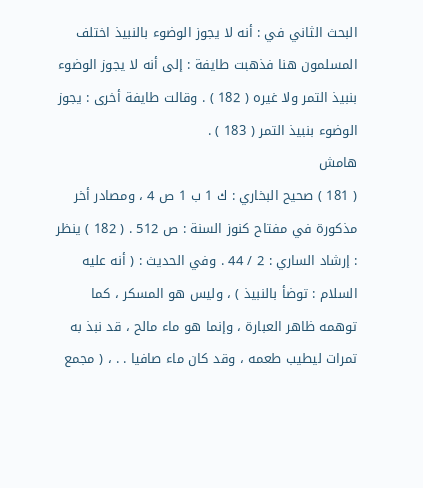البحث الثاني في : أنه لا يجوز الوضوء بالنبيذ اختلف المسلمون هنا فذهبت طايفة : إلى أنه لا يجوز الوضوء بنبيذ التمر ولا غيره ( 182 ) . وقالت طايفة أخرى : يجوز الوضوء بنبيذ التمر ( 183 ) .
هامش
( 181 ) صحيح البخاري : ك 1 ب 1 ص 4 ، ومصادر أخر مذكورة في مفتاح كنوز السنة : ص 512 . ( 182 ) ينظر : إرشاد الساري : 2 / 44 . وفي الحديث : ( أنه عليه السلام : توضأ بالنبيذ ) ، وليس هو المسكر ، كما توهمه ظاهر العبارة ، وإنما هو ماء مالح ، قد نبذ به تمرات ليطيب طعمه ، وقد كان ماء صافيا . . ، ( مجمع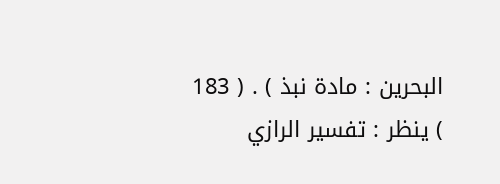البحرين : مادة نبذ ) . ( 183 ) ينظر : تفسير الرازي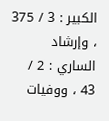الكبير : 3 / 375 ، وإرشاد الساري : 2 / 43 ، ووفيات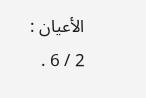الأعيان : 2 / 6 .